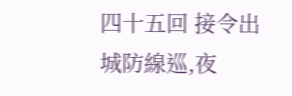四十五回 接令出城防線巡,夜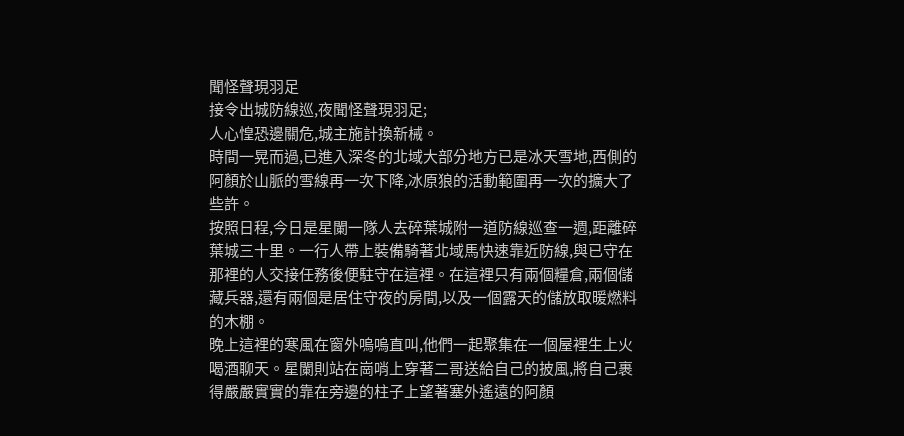聞怪聲現羽足
接令出城防線巡,夜聞怪聲現羽足;
人心惶恐邊關危,城主施計換新械。
時間一晃而過,已進入深冬的北域大部分地方已是冰天雪地,西側的阿顏於山脈的雪線再一次下降,冰原狼的活動範圍再一次的擴大了些許。
按照日程,今日是星闌一隊人去碎葉城附一道防線巡查一週,距離碎葉城三十里。一行人帶上裝備騎著北域馬快速靠近防線,與已守在那裡的人交接任務後便駐守在這裡。在這裡只有兩個糧倉,兩個儲藏兵器,還有兩個是居住守夜的房間,以及一個露天的儲放取暖燃料的木棚。
晚上這裡的寒風在窗外嗚嗚直叫,他們一起聚集在一個屋裡生上火喝酒聊天。星闌則站在崗哨上穿著二哥送給自己的披風,將自己裹得嚴嚴實實的靠在旁邊的柱子上望著塞外遙遠的阿顏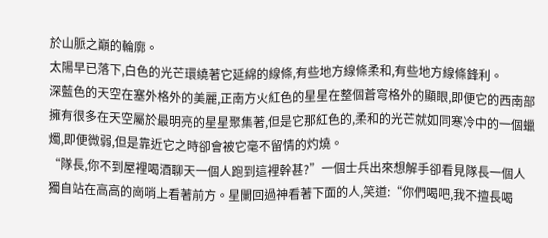於山脈之巔的輪廓。
太陽早已落下,白色的光芒環繞著它延綿的線條,有些地方線條柔和,有些地方線條鋒利。
深藍色的天空在塞外格外的美麗,正南方火紅色的星星在整個蒼穹格外的顯眼,即便它的西南部擁有很多在天空屬於最明亮的星星聚集著,但是它那紅色的,柔和的光芒就如同寒冷中的一個蠟燭,即便微弱,但是靠近它之時卻會被它毫不留情的灼燒。
“隊長,你不到屋裡喝酒聊天一個人跑到這裡幹甚?”一個士兵出來想解手卻看見隊長一個人獨自站在高高的崗哨上看著前方。星闌回過神看著下面的人,笑道:“你們喝吧,我不擅長喝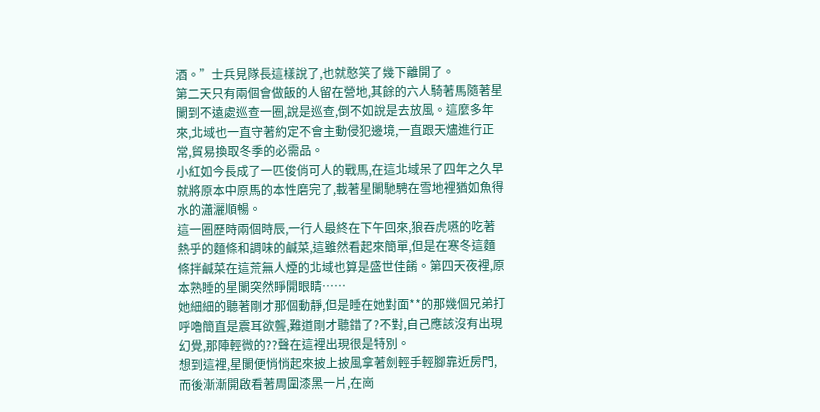酒。”士兵見隊長這樣說了,也就憨笑了幾下離開了。
第二天只有兩個會做飯的人留在營地,其餘的六人騎著馬隨著星闌到不遠處巡查一圈,說是巡查,倒不如說是去放風。這麼多年來,北域也一直守著約定不會主動侵犯邊境,一直跟天燼進行正常,貿易換取冬季的必需品。
小紅如今長成了一匹俊俏可人的戰馬,在這北域呆了四年之久早就將原本中原馬的本性磨完了,載著星闌馳騁在雪地裡猶如魚得水的瀟灑順暢。
這一圈歷時兩個時辰,一行人最終在下午回來,狼吞虎嚥的吃著熱乎的麵條和調味的鹹菜,這雖然看起來簡單,但是在寒冬這麵條拌鹹菜在這荒無人煙的北域也算是盛世佳餚。第四天夜裡,原本熟睡的星闌突然睜開眼睛……
她細細的聽著剛才那個動靜,但是睡在她對面**的那幾個兄弟打呼嚕簡直是震耳欲聾,難道剛才聽錯了?不對,自己應該沒有出現幻覺,那陣輕微的??聲在這裡出現很是特別。
想到這裡,星闌便悄悄起來披上披風拿著劍輕手輕腳靠近房門,而後漸漸開啟看著周圍漆黑一片,在崗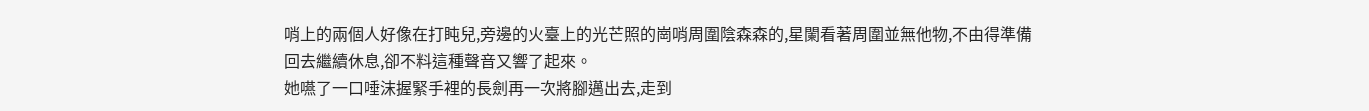哨上的兩個人好像在打盹兒,旁邊的火臺上的光芒照的崗哨周圍陰森森的,星闌看著周圍並無他物,不由得準備回去繼續休息,卻不料這種聲音又響了起來。
她嚥了一口唾沫握緊手裡的長劍再一次將腳邁出去,走到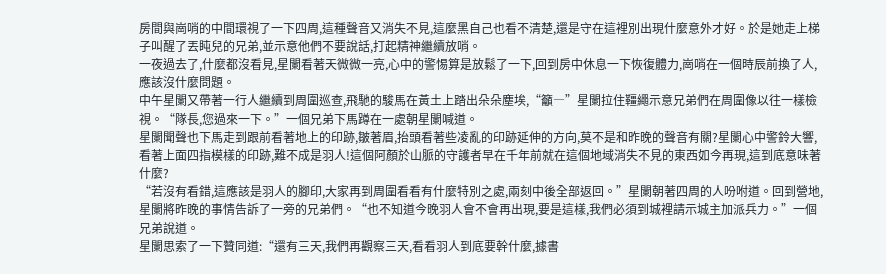房間與崗哨的中間環視了一下四周,這種聲音又消失不見,這麼黑自己也看不清楚,還是守在這裡別出現什麼意外才好。於是她走上梯子叫醒了丟盹兒的兄弟,並示意他們不要說話,打起精神繼續放哨。
一夜過去了,什麼都沒看見,星闌看著天微微一亮,心中的警惕算是放鬆了一下,回到房中休息一下恢復體力,崗哨在一個時辰前換了人,應該沒什麼問題。
中午星闌又帶著一行人繼續到周圍巡查,飛馳的駿馬在黃土上踏出朵朵塵埃,“籲―”星闌拉住韁繩示意兄弟們在周圍像以往一樣檢視。“隊長,您過來一下。”一個兄弟下馬蹲在一處朝星闌喊道。
星闌聞聲也下馬走到跟前看著地上的印跡,皺著眉,抬頭看著些凌亂的印跡延伸的方向,莫不是和昨晚的聲音有關?星闌心中警鈴大響,看著上面四指模樣的印跡,難不成是羽人!這個阿顏於山脈的守護者早在千年前就在這個地域消失不見的東西如今再現,這到底意味著什麼?
“若沒有看錯,這應該是羽人的腳印,大家再到周圍看看有什麼特別之處,兩刻中後全部返回。”星闌朝著四周的人吩咐道。回到營地,星闌將昨晚的事情告訴了一旁的兄弟們。“也不知道今晚羽人會不會再出現,要是這樣,我們必須到城裡請示城主加派兵力。”一個兄弟說道。
星闌思索了一下贊同道:“還有三天,我們再觀察三天,看看羽人到底要幹什麼,據書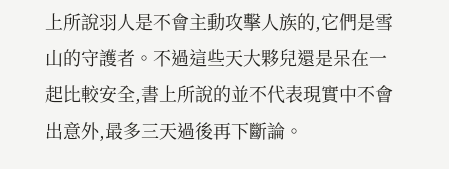上所說羽人是不會主動攻擊人族的,它們是雪山的守護者。不過這些天大夥兒還是呆在一起比較安全,書上所說的並不代表現實中不會出意外,最多三天過後再下斷論。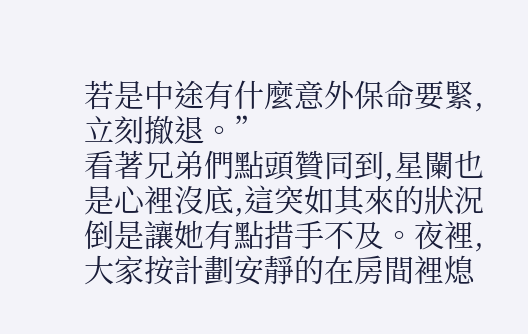若是中途有什麼意外保命要緊,立刻撤退。”
看著兄弟們點頭贊同到,星闌也是心裡沒底,這突如其來的狀況倒是讓她有點措手不及。夜裡,大家按計劃安靜的在房間裡熄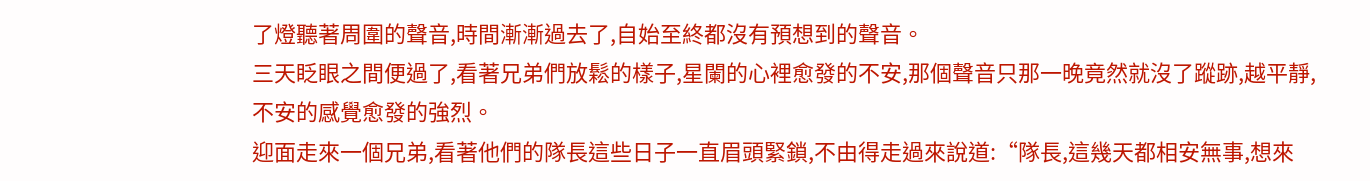了燈聽著周圍的聲音,時間漸漸過去了,自始至終都沒有預想到的聲音。
三天眨眼之間便過了,看著兄弟們放鬆的樣子,星闌的心裡愈發的不安,那個聲音只那一晚竟然就沒了蹤跡,越平靜,不安的感覺愈發的強烈。
迎面走來一個兄弟,看著他們的隊長這些日子一直眉頭緊鎖,不由得走過來說道:“隊長,這幾天都相安無事,想來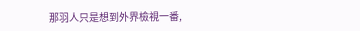那羽人只是想到外界檢視一番,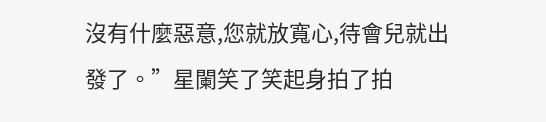沒有什麼惡意,您就放寬心,待會兒就出發了。”星闌笑了笑起身拍了拍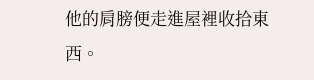他的肩膀便走進屋裡收拾東西。